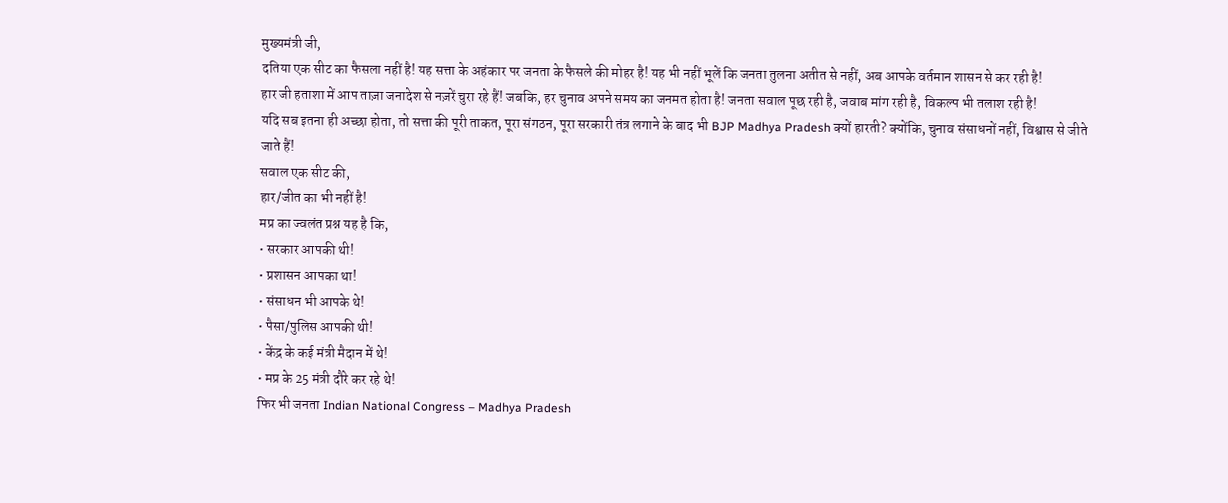मुख्यमंत्री जी,
दतिया एक सीट का फैसला नहीं है! यह सत्ता के अहंकार पर जनता के फैसले की मोहर है! यह भी नहीं भूलें कि जनता तुलना अतीत से नहीं, अब आपके वर्तमान शासन से कर रही है!
हार जी हताशा में आप ताज़ा जनादेश से नज़रें चुरा रहे हैं! जबकि, हर चुनाव अपने समय का जनमत होता है! जनता सवाल पूछ रही है, जवाब मांग रही है, विकल्प भी तलाश रही है!
यदि सब इतना ही अच्छा होता, तो सत्ता की पूरी ताकत, पूरा संगठन, पूरा सरकारी तंत्र लगाने के बाद भी BJP Madhya Pradesh क्यों हारती? क्योंकि, चुनाव संसाधनों नहीं, विश्वास से जीते जाते हैं!
सवाल एक सीट की,
हार/जीत का भी नहीं है!
मप्र का ज्वलंत प्रश्न यह है कि,
• सरकार आपकी थी!
• प्रशासन आपका था!
• संसाधन भी आपके थे!
• पैसा/पुलिस आपकी थी!
• केंद्र के कई मंत्री मैदान में थे!
• मप्र के 25 मंत्री दौरे कर रहे थे!
फिर भी जनता Indian National Congress – Madhya Pradesh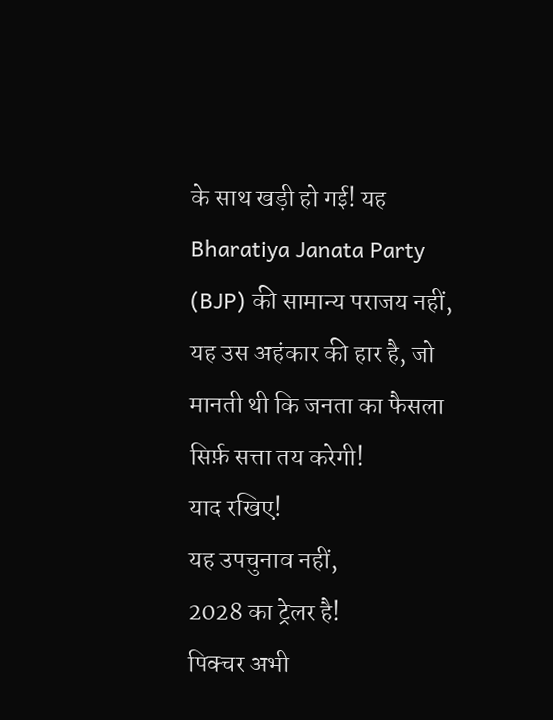के साथ खड़ी हो गई! यह Bharatiya Janata Party (BJP) की सामान्य पराजय नहीं, यह उस अहंकार की हार है, जो मानती थी कि जनता का फैसला सिर्फ़ सत्ता तय करेगी!
याद रखिए!
यह उपचुनाव नहीं,
2028 का ट्रेलर है!
पिक्चर अभी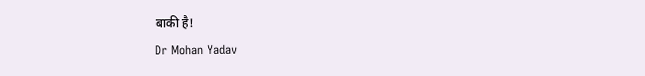बाकी है!
Dr Mohan Yadav